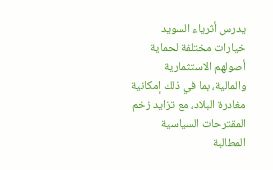يدرس أثرياء السويد خيارات مختلفة لحماية أصولهم الاستثمارية والمالية، بما في ذلك إمكانية مغادرة البلاد، مع تزايد زخم المقترحات السياسية المطالبة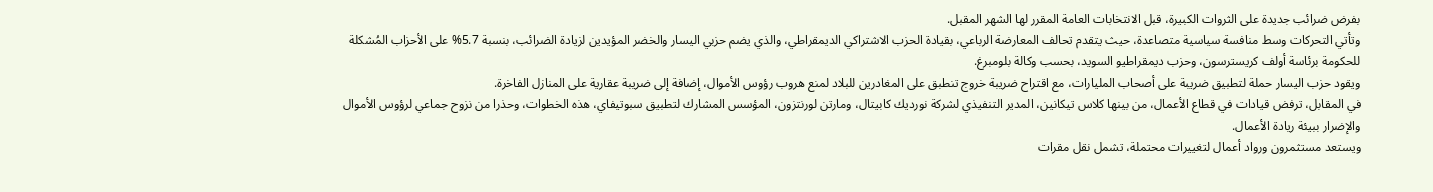بفرض ضرائب جديدة على الثروات الكبيرة، قبل الانتخابات العامة المقرر لها الشهر المقبل.
وتأتي التحركات وسط منافسة سياسية متصاعدة، حيث يتقدم تحالف المعارضة الرباعي، بقيادة الحزب الاشتراكي الديمقراطي، والذي يضم حزبي اليسار والخضر المؤيدين لزيادة الضرائب، بنسبة 5.7% على الأحزاب المُشكلة للحكومة برئاسة أولف كريسترسون، وحزب ديمقراطيو السويد، بحسب وكالة بلومبرغ.
ويقود حزب اليسار حملة لتطبيق ضريبة على أصحاب المليارات، مع اقتراح ضريبة خروج تنطبق على المغادرين للبلاد لمنع هروب رؤوس الأموال، إضافة إلى ضريبة عقارية على المنازل الفاخرة.
في المقابل، ترفض قيادات في قطاع الأعمال، من بينها كلاس تيكانين، المدير التنفيذي لشركة نورديك كابيتال، ومارتن لورنتزون، المؤسس المشارك لتطبيق سبوتيفاي، هذه الخطوات، وحذرا من نزوح جماعي لرؤوس الأموال والإضرار ببيئة ريادة الأعمال.
ويستعد مستثمرون ورواد أعمال لتغييرات محتملة، تشمل نقل مقرات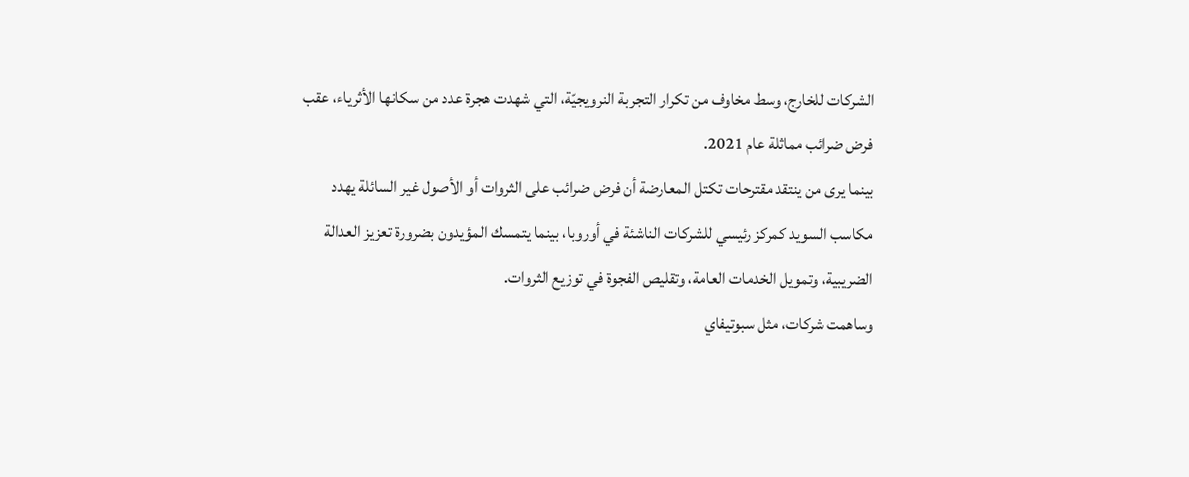الشركات للخارج، وسط مخاوف من تكرار التجربة النرويجيّة، التي شهدت هجرة عدد من سكانها الأثرياء، عقب فرض ضرائب مماثلة عام 2021.
بينما يرى من ينتقد مقترحات تكتل المعارضة أن فرض ضرائب على الثروات أو الأصول غير السائلة يهدد مكاسب السويد كمركز رئيسي للشركات الناشئة في أوروبا، بينما يتمسك المؤيدون بضرورة تعزيز العدالة الضريبية، وتمويل الخدمات العامة، وتقليص الفجوة في توزيع الثروات.
وساهمت شركات، مثل سبوتيفاي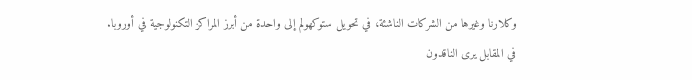وكلارنا وغيرها من الشركات الناشئة، في تحويل ستوكهولم إلى واحدة من أبرز المراكز التكنولوجية في أوروبا.
في المقابل يرى الناقدون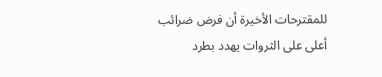للمقترحات الأخيرة أن فرض ضرائب أعلى على الثروات يهدد بطرد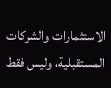الاستثمارات والشركات المستقبلية، وليس فقط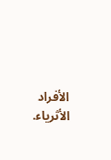الأفراد الأثرياء.